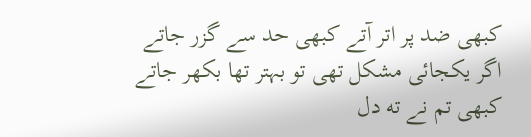کبھی ضد پر اتر آتے کبھی حد سے گزر جاتے
اگر یکجائی مشکل تھی تو بہتر تھا بکھر جاتے
کبھی تم نے ته دل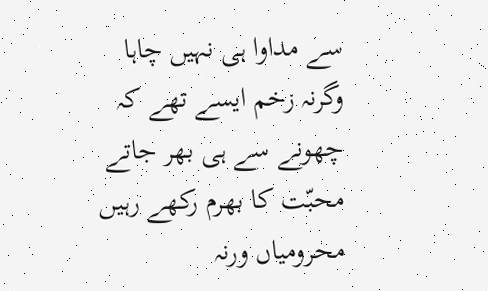سے مداوا ہی نہیں چاہا
وگرنہ زخم ایسے تھے کہ چھونے سے ہی بھر جاتے
محبّت کا بھرم رکھے رہیں محرومیاں ورنہ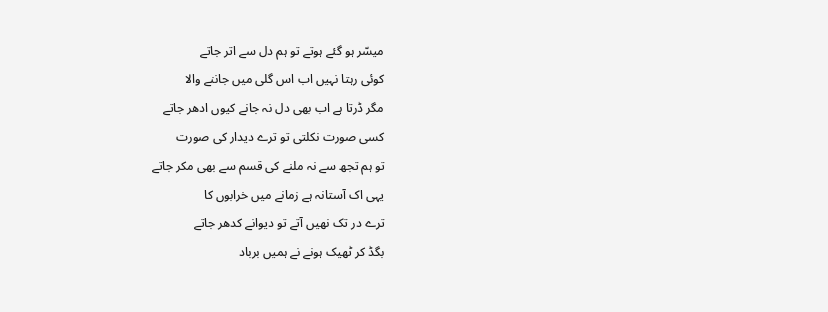میسّر ہو گئے ہوتے تو ہم دل سے اتر جاتے
کوئی رہتا نہیں اب اس گلی میں جاننے والا
مگر ڈرتا ہے اب بھی دل نہ جانے کیوں ادھر جاتے
کسی صورت نکلتی تو ترے دیدار کی صورت
تو ہم تجھ سے نہ ملنے کی قسم سے بھی مکر جاتے
یہی اک آستانہ ہے زمانے میں خرابوں کا
ترے در تک نھیں آتے تو دیوانے کدھر جاتے
بگڈ کر ٹھیک ہونے نے ہمیں برباد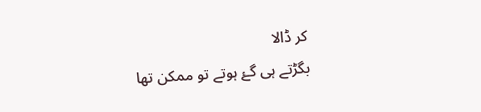کر ڈالا
بگڑتے ہی گۓ ہوتے تو ممکن تھا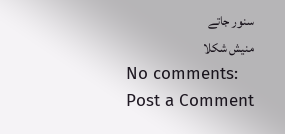سنور جاتے
منیش شکلا
No comments:
Post a Comment